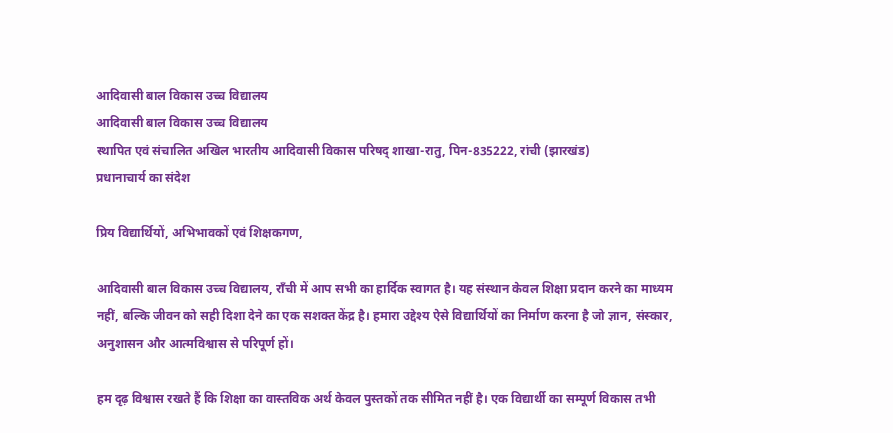आदिवासी बाल विकास उच्च विद्यालय
आदिवासी बाल विकास उच्च विद्यालय
स्थापित एवं संचालित अखिल भारतीय आदिवासी विकास परिषद् शाखा-रातु, पिन-835222, रांची (झारखंड)
प्रधानाचार्य का संदेश

प्रिय विद्यार्थियों, अभिभावकों एवं शिक्षकगण,

आदिवासी बाल विकास उच्च विद्यालय, राँची में आप सभी का हार्दिक स्वागत है। यह संस्थान केवल शिक्षा प्रदान करने का माध्यम नहीं, बल्कि जीवन को सही दिशा देने का एक सशक्त केंद्र है। हमारा उद्देश्य ऐसे विद्यार्थियों का निर्माण करना है जो ज्ञान, संस्कार, अनुशासन और आत्मविश्वास से परिपूर्ण हों।

हम दृढ़ विश्वास रखते हैं कि शिक्षा का वास्तविक अर्थ केवल पुस्तकों तक सीमित नहीं है। एक विद्यार्थी का सम्पूर्ण विकास तभी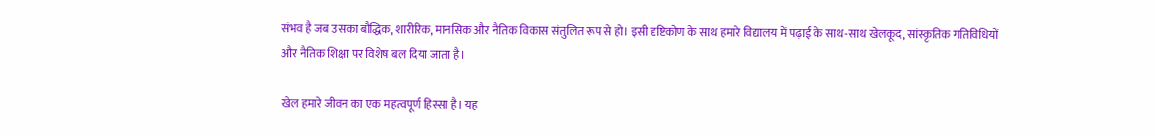संभव है जब उसका बौद्धिक, शारीरिक, मानसिक और नैतिक विकास संतुलित रूप से हो। इसी दृष्टिकोण के साथ हमारे विद्यालय में पढ़ाई के साथ-साथ खेलकूद, सांस्कृतिक गतिविधियों और नैतिक शिक्षा पर विशेष बल दिया जाता है।

खेल हमारे जीवन का एक महत्वपूर्ण हिस्सा है। यह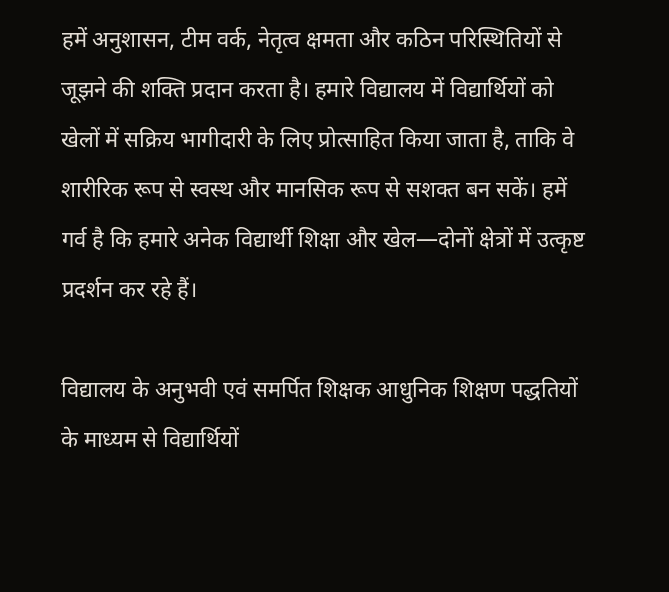हमें अनुशासन, टीम वर्क, नेतृत्व क्षमता और कठिन परिस्थितियों से जूझने की शक्ति प्रदान करता है। हमारे विद्यालय में विद्यार्थियों को खेलों में सक्रिय भागीदारी के लिए प्रोत्साहित किया जाता है, ताकि वे शारीरिक रूप से स्वस्थ और मानसिक रूप से सशक्त बन सकें। हमें गर्व है कि हमारे अनेक विद्यार्थी शिक्षा और खेल—दोनों क्षेत्रों में उत्कृष्ट प्रदर्शन कर रहे हैं।

विद्यालय के अनुभवी एवं समर्पित शिक्षक आधुनिक शिक्षण पद्धतियों के माध्यम से विद्यार्थियों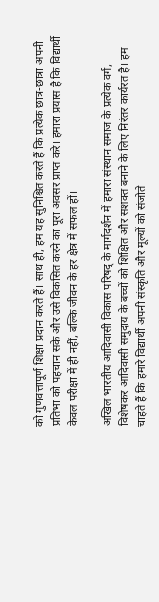को गुणवत्तापूर्ण शिक्षा प्रदान करते हैं। साथ ही, हम यह सुनिश्चित करते हैं कि प्रत्येक छात्र-छात्रा अपनी प्रतिभा को पहचान सके और उसे विकसित करने का पूरा अवसर प्राप्त करे। हमारा प्रयास है कि विद्यार्थी केवल परीक्षा में ही नहीं, बल्कि जीवन के हर क्षेत्र में सफल हों।

अखिल भारतीय आदिवासी विकास परिषद् के मार्गदर्शन में हमारा संस्थान समाज के प्रत्येक वर्ग, विशेषकर आदिवासी समुदाय के बच्चों को शिक्षित और सशक्त बनाने के लिए निरंतर कार्यरत है। हम चाहते हैं कि हमारे विद्यार्थी अपनी संस्कृति और मूल्यों को संजोते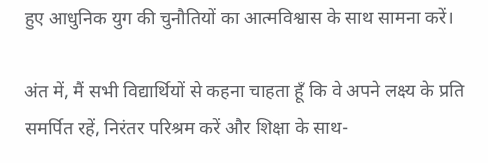हुए आधुनिक युग की चुनौतियों का आत्मविश्वास के साथ सामना करें।

अंत में, मैं सभी विद्यार्थियों से कहना चाहता हूँ कि वे अपने लक्ष्य के प्रति समर्पित रहें, निरंतर परिश्रम करें और शिक्षा के साथ-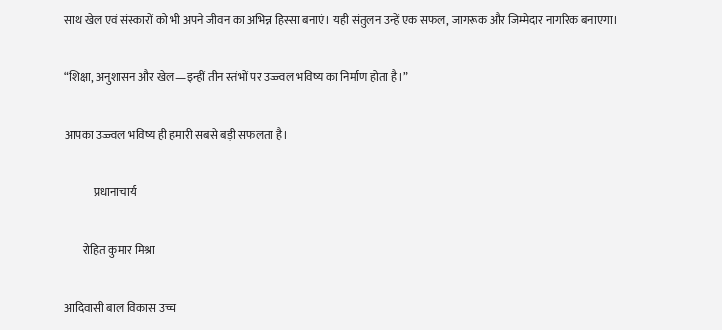साथ खेल एवं संस्कारों को भी अपने जीवन का अभिन्न हिस्सा बनाएं। यही संतुलन उन्हें एक सफल, जागरूक और जिम्मेदार नागरिक बनाएगा।

“शिक्षा, अनुशासन और खेल—इन्हीं तीन स्तंभों पर उज्ज्वल भविष्य का निर्माण होता है।”

आपका उज्ज्वल भविष्य ही हमारी सबसे बड़ी सफलता है।

             प्रधानाचार्य

        रोहित कुमार मिश्रा

आदिवासी बाल विकास उच्च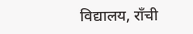विद्यालय, राँची